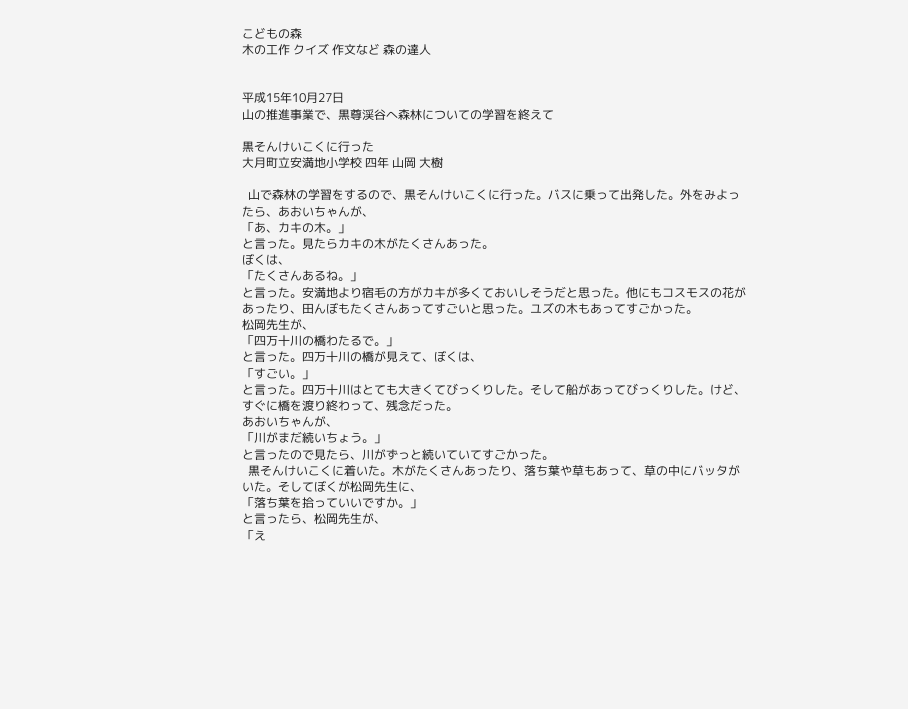こどもの森
木の工作 クイズ 作文など 森の達人


平成15年10月27日
山の推進事業で、黒尊渓谷へ森林についての学習を終えて

黒そんけいこくに行った
大月町立安満地小学校 四年 山岡 大樹

  山で森林の学習をするので、黒そんけいこくに行った。バスに乗って出発した。外をみよったら、あおいちゃんが、
「あ、カキの木。」
と言った。見たらカキの木がたくさんあった。
ぼくは、
「たくさんあるね。」
と言った。安満地より宿毛の方がカキが多くておいしそうだと思った。他にもコスモスの花があったり、田んぼもたくさんあってすごいと思った。ユズの木もあってすごかった。
松岡先生が、
「四万十川の橋わたるで。」
と言った。四万十川の橋が見えて、ぼくは、
「すごい。」
と言った。四万十川はとても大きくてびっくりした。そして船があってびっくりした。けど、すぐに橋を渡り終わって、残念だった。
あおいちゃんが、
「川がまだ続いちょう。」
と言ったので見たら、川がずっと続いていてすごかった。
  黒そんけいこくに着いた。木がたくさんあったり、落ち葉や草もあって、草の中にバッタがいた。そしてぼくが松岡先生に、
「落ち葉を拾っていいですか。」
と言ったら、松岡先生が、
「え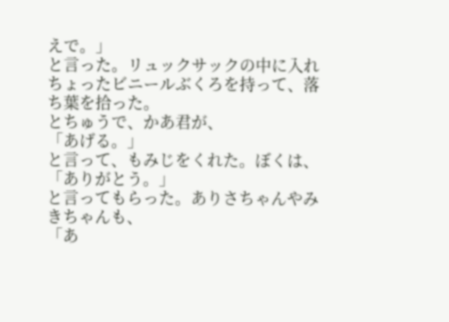えで。」
と言った。リュックサックの中に入れちょったビニールぶくろを持って、落ち葉を拾った。
とちゅうで、かあ君が、
「あげる。」
と言って、もみじをくれた。ぼくは、
「ありがとう。」
と言ってもらった。ありさちゃんやみきちゃんも、
「あ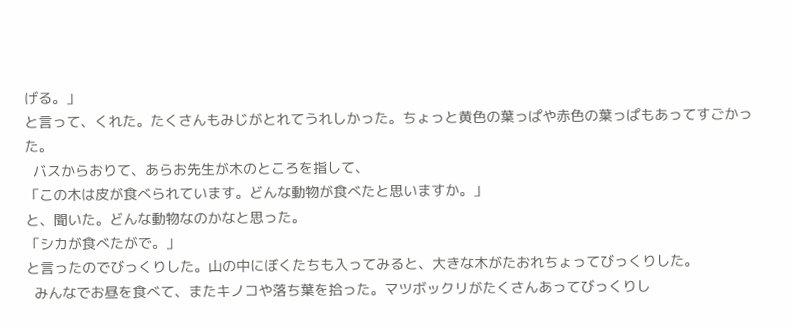げる。」
と言って、くれた。たくさんもみじがとれてうれしかった。ちょっと黄色の葉っぱや赤色の葉っぱもあってすごかった。
  バスからおりて、あらお先生が木のところを指して、
「この木は皮が食べられています。どんな動物が食べたと思いますか。」
と、聞いた。どんな動物なのかなと思った。
「シカが食べたがで。」
と言ったのでびっくりした。山の中にぼくたちも入ってみると、大きな木がたおれちょってびっくりした。
  みんなでお昼を食べて、またキノコや落ち葉を拾った。マツボックリがたくさんあってびっくりし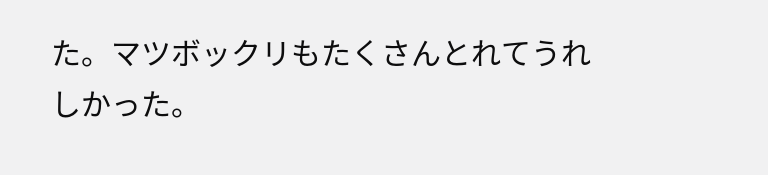た。マツボックリもたくさんとれてうれしかった。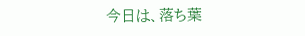今日は、落ち葉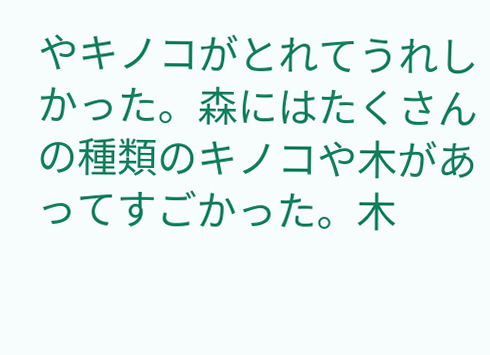やキノコがとれてうれしかった。森にはたくさんの種類のキノコや木があってすごかった。木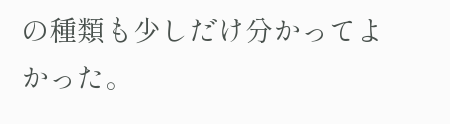の種類も少しだけ分かってよかった。